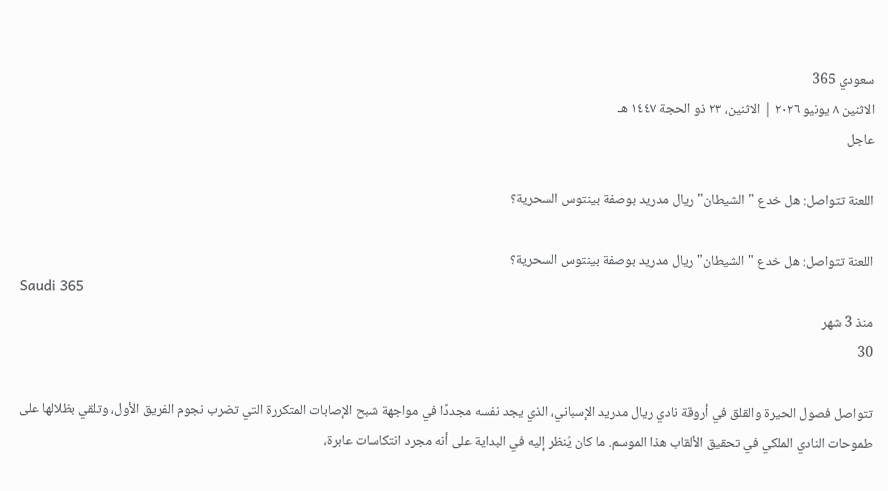سعودي 365
الاثنين ٨ يونيو ٢٠٢٦ | الاثنين، ٢٣ ذو الحجة ١٤٤٧ هـ
عاجل

اللعنة تتواصل: هل خدع "الشيطان" ريال مدريد بوصفة بينتوس السحرية؟

اللعنة تتواصل: هل خدع "الشيطان" ريال مدريد بوصفة بينتوس السحرية؟
Saudi 365
منذ 3 شهر
30

تتواصل فصول الحيرة والقلق في أروقة نادي ريال مدريد الإسباني، الذي يجد نفسه مجددًا في مواجهة شبح الإصابات المتكررة التي تضرب نجوم الفريق الأول، وتلقي بظلالها على طموحات النادي الملكي في تحقيق الألقاب هذا الموسم. ما كان يُنظر إليه في البداية على أنه مجرد انتكاسات عابرة،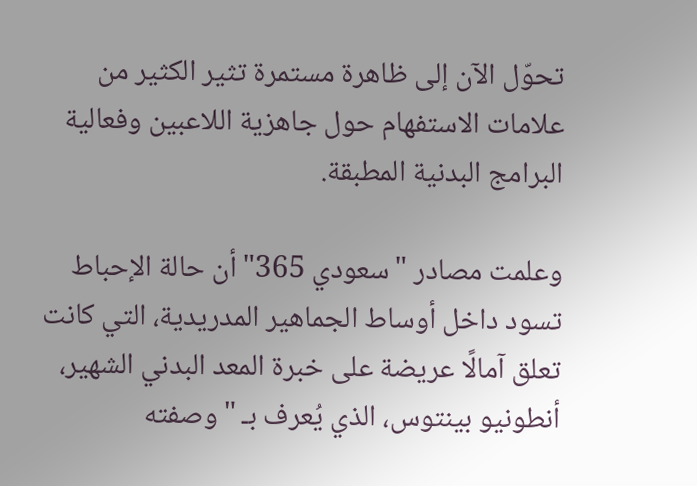تحوّل الآن إلى ظاهرة مستمرة تثير الكثير من علامات الاستفهام حول جاهزية اللاعبين وفعالية البرامج البدنية المطبقة.

وعلمت مصادر "سعودي 365" أن حالة الإحباط تسود داخل أوساط الجماهير المدريدية، التي كانت تعلق آمالًا عريضة على خبرة المعد البدني الشهير، أنطونيو بينتوس، الذي يُعرف بـ "وصفته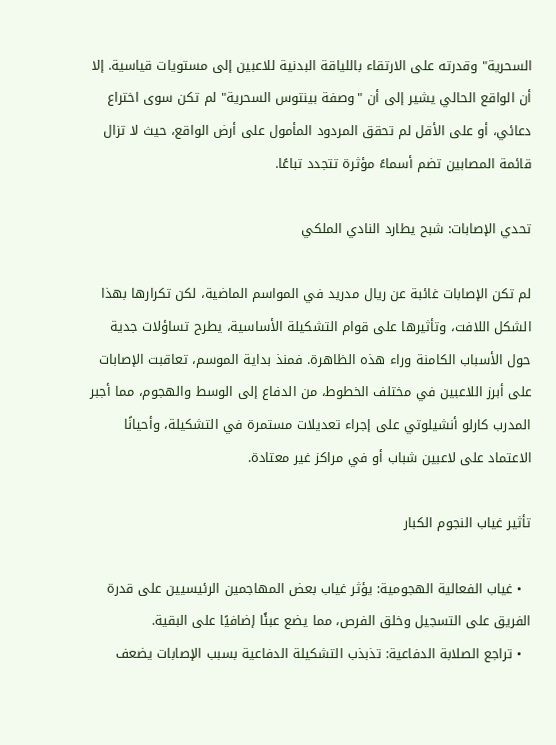السحرية" وقدرته على الارتقاء باللياقة البدنية للاعبين إلى مستويات قياسية. إلا أن الواقع الحالي يشير إلى أن "وصفة بينتوس السحرية" لم تكن سوى اختراع دعائي، أو على الأقل لم تحقق المردود المأمول على أرض الواقع، حيث لا تزال قائمة المصابين تضم أسماءً مؤثرة تتجدد تباعًا.

تحدي الإصابات: شبح يطارد النادي الملكي

لم تكن الإصابات غائبة عن ريال مدريد في المواسم الماضية، لكن تكرارها بهذا الشكل اللافت، وتأثيرها على قوام التشكيلة الأساسية، يطرح تساؤلات جدية حول الأسباب الكامنة وراء هذه الظاهرة. فمنذ بداية الموسم، تعاقبت الإصابات على أبرز اللاعبين في مختلف الخطوط، من الدفاع إلى الوسط والهجوم، مما أجبر المدرب كارلو أنشيلوتي على إجراء تعديلات مستمرة في التشكيلة، وأحيانًا الاعتماد على لاعبين شباب أو في مراكز غير معتادة.

تأثير غياب النجوم الكبار

  • غياب الفعالية الهجومية: يؤثر غياب بعض المهاجمين الرئيسيين على قدرة الفريق على التسجيل وخلق الفرص، مما يضع عبئًا إضافيًا على البقية.
  • تراجع الصلابة الدفاعية: تذبذب التشكيلة الدفاعية بسبب الإصابات يضعف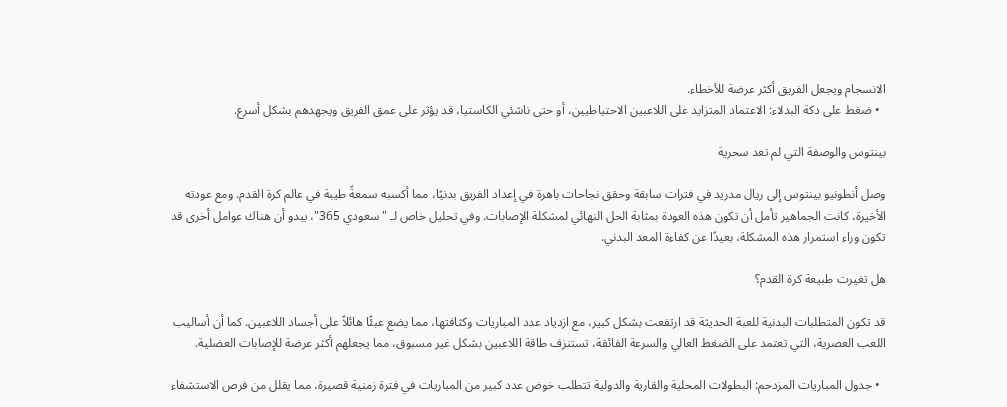الانسجام ويجعل الفريق أكثر عرضة للأخطاء.
  • ضغط على دكة البدلاء: الاعتماد المتزايد على اللاعبين الاحتياطيين، أو حتى ناشئي الكاستيا، قد يؤثر على عمق الفريق ويجهدهم بشكل أسرع.

بينتوس والوصفة التي لم تعد سحرية

وصل أنطونيو بينتوس إلى ريال مدريد في فترات سابقة وحقق نجاحات باهرة في إعداد الفريق بدنيًا، مما أكسبه سمعةً طيبة في عالم كرة القدم. ومع عودته الأخيرة، كانت الجماهير تأمل أن تكون هذه العودة بمثابة الحل النهائي لمشكلة الإصابات. وفي تحليل خاص لـ "سعودي 365"، يبدو أن هناك عوامل أخرى قد تكون وراء استمرار هذه المشكلة، بعيدًا عن كفاءة المعد البدني.

هل تغيرت طبيعة كرة القدم؟

قد تكون المتطلبات البدنية للعبة الحديثة قد ارتفعت بشكل كبير، مع ازدياد عدد المباريات وكثافتها، مما يضع عبئًا هائلاً على أجساد اللاعبين. كما أن أساليب اللعب العصرية، التي تعتمد على الضغط العالي والسرعة الفائقة، تستنزف طاقة اللاعبين بشكل غير مسبوق، مما يجعلهم أكثر عرضة للإصابات العضلية.

  • جدول المباريات المزدحم: البطولات المحلية والقارية والدولية تتطلب خوض عدد كبير من المباريات في فترة زمنية قصيرة، مما يقلل من فرص الاستشفاء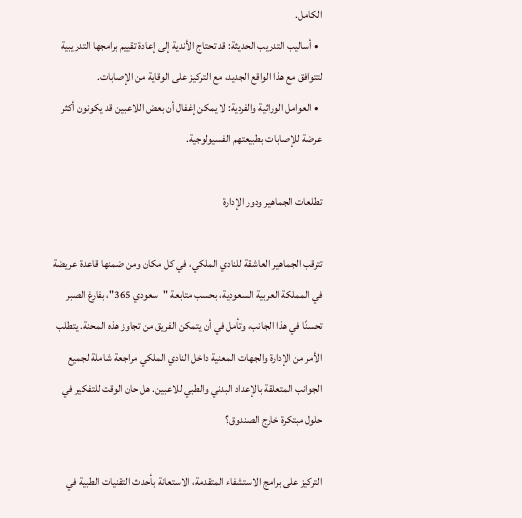الكامل.
  • أساليب التدريب الحديثة: قد تحتاج الأندية إلى إعادة تقييم برامجها التدريبية لتتوافق مع هذا الواقع الجديد، مع التركيز على الوقاية من الإصابات.
  • العوامل الوراثية والفردية: لا يمكن إغفال أن بعض اللاعبين قد يكونون أكثر عرضة للإصابات بطبيعتهم الفسيولوجية.

تطلعات الجماهير ودور الإدارة

تترقب الجماهير العاشقة للنادي الملكي، في كل مكان ومن ضمنها قاعدة عريضة في المملكة العربية السعودية، بحسب متابعة "سعودي 365"، بفارغ الصبر تحسنًا في هذا الجانب، وتأمل في أن يتمكن الفريق من تجاوز هذه المحنة. يتطلب الأمر من الإدارة والجهات المعنية داخل النادي الملكي مراجعة شاملة لجميع الجوانب المتعلقة بالإعداد البدني والطبي للاعبين. هل حان الوقت للتفكير في حلول مبتكرة خارج الصندوق؟

التركيز على برامج الاستشفاء المتقدمة، الاستعانة بأحدث التقنيات الطبية في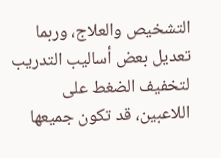التشخيص والعلاج، وربما تعديل بعض أساليب التدريب لتخفيف الضغط على اللاعبين، قد تكون جميعها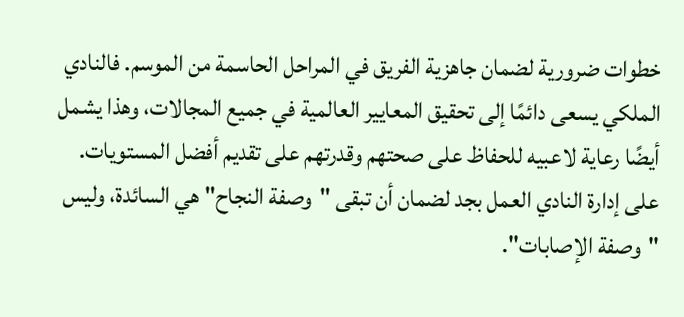خطوات ضرورية لضمان جاهزية الفريق في المراحل الحاسمة من الموسم. فالنادي الملكي يسعى دائمًا إلى تحقيق المعايير العالمية في جميع المجالات، وهذا يشمل أيضًا رعاية لاعبيه للحفاظ على صحتهم وقدرتهم على تقديم أفضل المستويات. على إدارة النادي العمل بجد لضمان أن تبقى "وصفة النجاح" هي السائدة، وليس "وصفة الإصابات".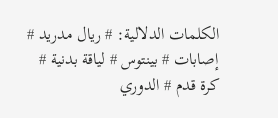الكلمات الدلالية: # ريال مدريد # إصابات # بينتوس # لياقة بدنية # كرة قدم # الدوري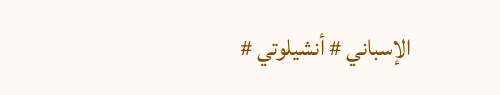الإسباني # أنشيلوتي #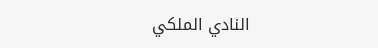النادي الملكي